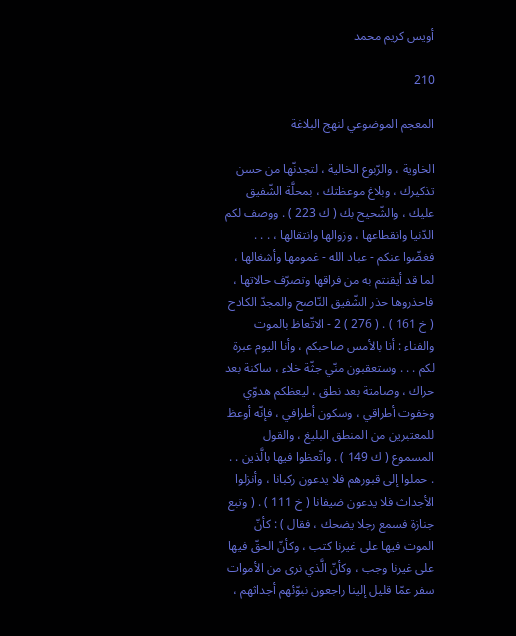أويس كريم محمد

210

المعجم الموضوعي لنهج البلاغة

الخاوية ، والرّبوع الخالية ، لتجدنّها من حسن تذكيرك ، وبلاغ موعظتك ، بمحلَّة الشّفيق عليك ، والشّحيح بك ( ك 223 ) . ووصف لكم الدّنيا وانقطاعها ، وزوالها وانتقالها ، . . . فغضّوا عنكم - عباد الله - غمومها وأشغالها ، لما قد أيقنتم به من فراقها وتصرّف حالاتها ، فاحذروها حذر الشّفيق النّاصح والمجدّ الكادح ( خ 161 ) . ( 276 ) 2 - الاتّعاظ بالموت والفناء : أنا بالأمس صاحبكم ، وأنا اليوم عبرة لكم . . . وستعقبون منّي جثّة خلاء ، ساكنة بعد حراك ، وصامتة بعد نطق ، ليعظكم هدوّي وخفوت أطراقي ، وسكون أطرافي ، فإنّه أوعظ للمعتبرين من المنطق البليغ ، والقول المسموع ( ك 149 ) . واتّعظوا فيها بالَّذين . . . حملوا إلى قبورهم فلا يدعون ركبانا ، وأنزلوا الأجداث فلا يدعون ضيفانا ( خ 111 ) . ( وتبع جنازة فسمع رجلا يضحك ، فقال ) : كأنّ الموت فيها على غيرنا كتب ، وكأنّ الحقّ فيها على غيرنا وجب ، وكأنّ الَّذي نرى من الأموات سفر عمّا قليل إلينا راجعون نبوّئهم أجداثهم ،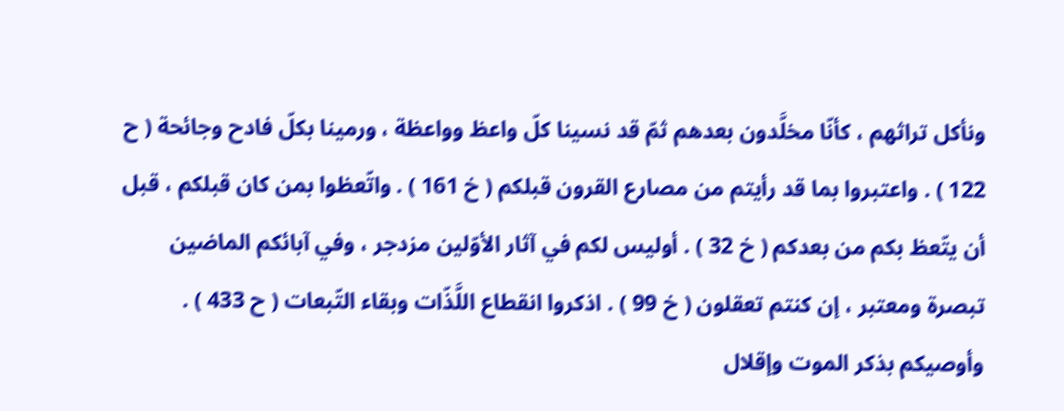ونأكل تراثهم ، كأنّا مخلَّدون بعدهم ثمّ قد نسينا كلّ واعظ وواعظة ، ورمينا بكلّ فادح وجائحة ( ح 122 ) . واعتبروا بما قد رأيتم من مصارع القرون قبلكم ( خ 161 ) . واتّعظوا بمن كان قبلكم ، قبل أن يتّعظ بكم من بعدكم ( خ 32 ) . أوليس لكم في آثار الأوّلين مزدجر ، وفي آبائكم الماضين تبصرة ومعتبر ، إن كنتم تعقلون ( خ 99 ) . اذكروا انقطاع اللَّذّات وبقاء التّبعات ( ح 433 ) . وأوصيكم بذكر الموت وإقلال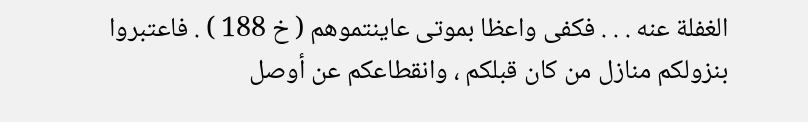الغفلة عنه . . . فكفى واعظا بموتى عاينتموهم ( خ 188 ) . فاعتبروا بنزولكم منازل من كان قبلكم ، وانقطاعكم عن أوصل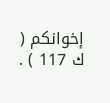إخوانكم ( ك 117 ) .